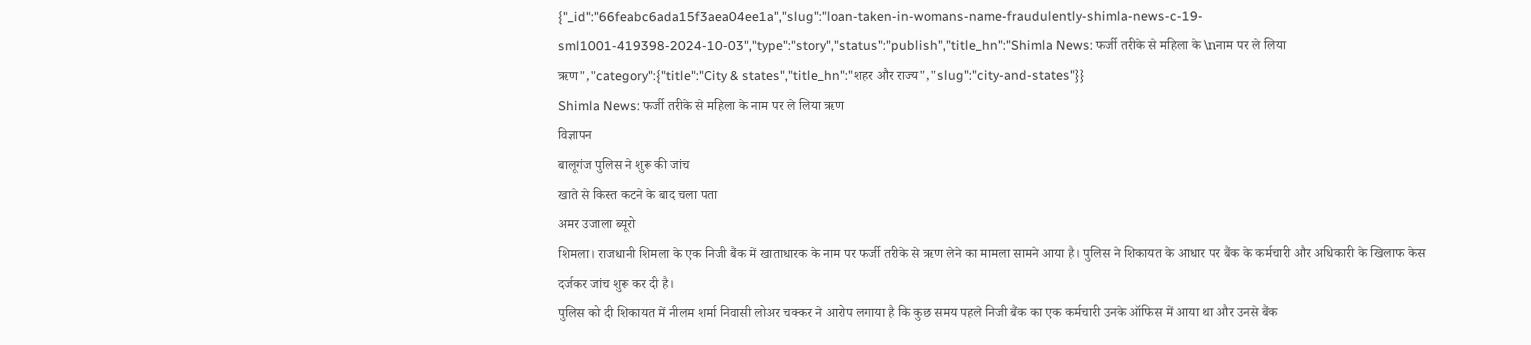{"_id":"66feabc6ada15f3aea04ee1a","slug":"loan-taken-in-womans-name-fraudulently-shimla-news-c-19-sml1001-419398-2024-10-03","type":"story","status":"publish","title_hn":"Shimla News: फर्जी तरीके से महिला के \nनाम पर ले लिया ऋण","category":{"title":"City & states","title_hn":"शहर और राज्य","slug":"city-and-states"}}
Shimla News: फर्जी तरीके से महिला के नाम पर ले लिया ऋण
विज्ञापन
बालूगंज पुलिस ने शुरू की जांच
खाते से किस्त कटने के बाद चला पता
अमर उजाला ब्यूरो
शिमला। राजधानी शिमला के एक निजी बैंक में खाताधारक के नाम पर फर्जी तरीके से ऋण लेने का मामला सामने आया है। पुलिस ने शिकायत के आधार पर बैंक के कर्मचारी और अधिकारी के खिलाफ केस दर्जकर जांच शुरू कर दी है।
पुलिस को दी शिकायत में नीलम शर्मा निवासी लोअर चक्कर ने आरोप लगाया है कि कुछ समय पहले निजी बैंक का एक कर्मचारी उनके ऑफिस में आया था और उनसे बैंक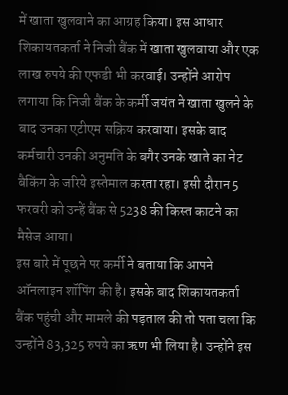में खाता खुलवाने का आग्रह किया। इस आधार शिकायतकर्ता ने निजी बैंक में खाता खुलवाया और एक लाख रुपये की एफडी भी करवाई। उन्होंने आरोप लगाया कि निजी बैंक के कर्मी जयंत ने खाता खुलने के बाद उनका एटीएम सक्रिय करवाया। इसके बाद कर्मचारी उनकी अनुमति के बगैर उनके खाते का नेट बैकिंग के जरिये इस्तेमाल करता रहा। इसी दौरान 5 फरवरी को उन्हें बैंक से 5238 की किस्त काटने का मैसेज आया।
इस बारे में पूछने पर कर्मी ने बताया कि आपने ऑनलाइन शॉपिंग की है। इसके बाद शिकायतकर्ता बैंक पहुंची और मामले की पड़ताल की तो पता चला कि उन्होंने 83,325 रुपये का ऋण भी लिया है। उन्होंने इस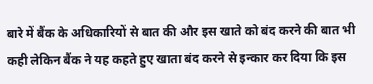बारे में बैंक के अधिकारियों से बात की और इस खाते को बंद करने की बात भी कही लेकिन बैंक ने यह कहते हुए खाता बंद करने से इन्कार कर दिया कि इस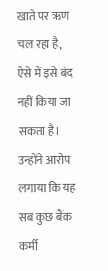खाते पर ऋण चल रहा है, ऐसे में इसे बंद नहीं किया जा सकता है। उन्होंने आरोप लगाया कि यह सब कुछ बैंक कर्मी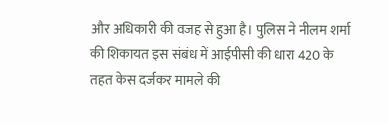और अधिकारी की वजह से हुआ है। पुलिस ने नीलम शर्मा की शिकायत इस संबंध में आईपीसी की धारा 420 के तहत केस दर्जकर मामले की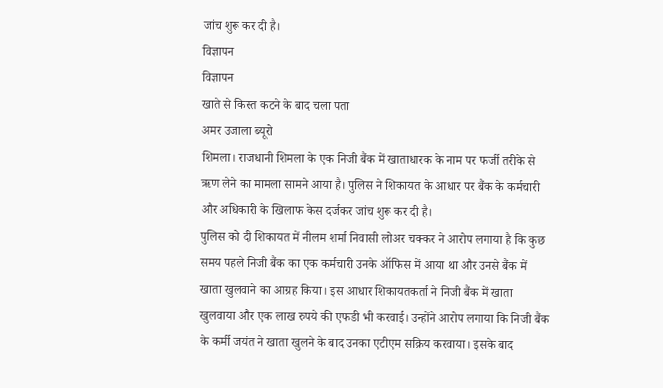जांच शुरू कर दी है।
विज्ञापन
विज्ञापन
खाते से किस्त कटने के बाद चला पता
अमर उजाला ब्यूरो
शिमला। राजधानी शिमला के एक निजी बैंक में खाताधारक के नाम पर फर्जी तरीके से ऋण लेने का मामला सामने आया है। पुलिस ने शिकायत के आधार पर बैंक के कर्मचारी और अधिकारी के खिलाफ केस दर्जकर जांच शुरू कर दी है।
पुलिस को दी शिकायत में नीलम शर्मा निवासी लोअर चक्कर ने आरोप लगाया है कि कुछ समय पहले निजी बैंक का एक कर्मचारी उनके ऑफिस में आया था और उनसे बैंक में खाता खुलवाने का आग्रह किया। इस आधार शिकायतकर्ता ने निजी बैंक में खाता खुलवाया और एक लाख रुपये की एफडी भी करवाई। उन्होंने आरोप लगाया कि निजी बैंक के कर्मी जयंत ने खाता खुलने के बाद उनका एटीएम सक्रिय करवाया। इसके बाद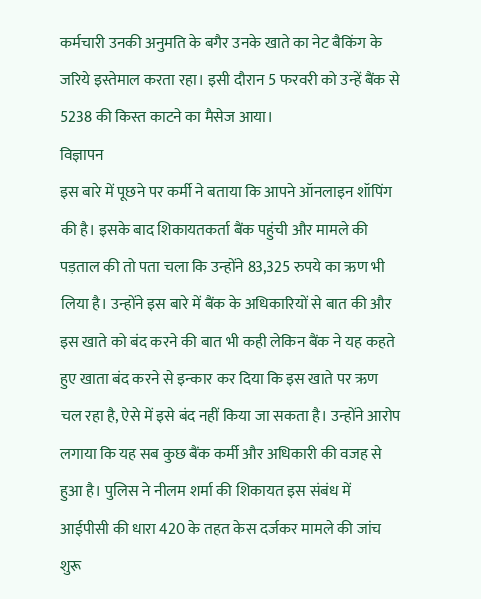कर्मचारी उनकी अनुमति के बगैर उनके खाते का नेट बैकिंग के जरिये इस्तेमाल करता रहा। इसी दौरान 5 फरवरी को उन्हें बैंक से 5238 की किस्त काटने का मैसेज आया।
विज्ञापन
इस बारे में पूछने पर कर्मी ने बताया कि आपने ऑनलाइन शॉपिंग की है। इसके बाद शिकायतकर्ता बैंक पहुंची और मामले की पड़ताल की तो पता चला कि उन्होंने 83,325 रुपये का ऋण भी लिया है। उन्होंने इस बारे में बैंक के अधिकारियों से बात की और इस खाते को बंद करने की बात भी कही लेकिन बैंक ने यह कहते हुए खाता बंद करने से इन्कार कर दिया कि इस खाते पर ऋण चल रहा है, ऐसे में इसे बंद नहीं किया जा सकता है। उन्होंने आरोप लगाया कि यह सब कुछ बैंक कर्मी और अधिकारी की वजह से हुआ है। पुलिस ने नीलम शर्मा की शिकायत इस संबंध में आईपीसी की धारा 420 के तहत केस दर्जकर मामले की जांच शुरू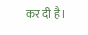कर दी है।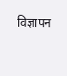विज्ञापन